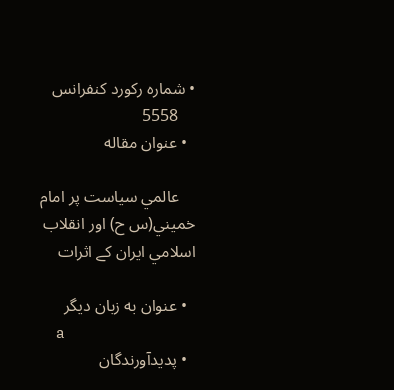• شماره ركورد كنفرانس
    5558
  • عنوان مقاله

    عالمي سياست پر امام خميني(س ح) اور انقلاب اسلامي ايران كے اثرات

  • عنوان به زبان ديگر
    a
  • پديدآورندگان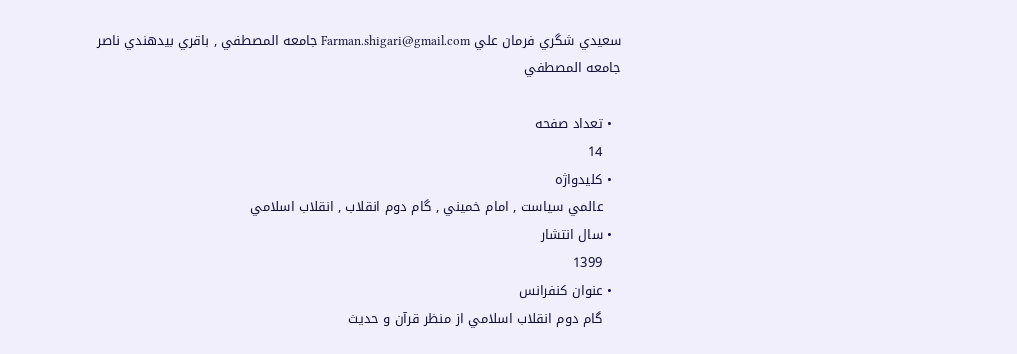سعيدي شگري فرمان علي Farman.shigari@gmail.com جامعه المصطفي , باقري بيدهندي ناصر جامعه المصطفي

  • تعداد صفحه
    14
  • كليدواژه
    عالمي سياست , امام خميني , گام دوم انقلاب , انقلاب اسلامي
  • سال انتشار
    1399
  • عنوان كنفرانس
    گام دوم انقلاب اسلامي از منظر قرآن و حديث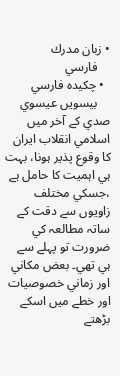• زبان مدرك
    فارسي
  • چكيده فارسي
    بيسويں عيسوي صدي كے آخر ميں اسلامي انقلاب ايران كا وقوع پذير ہونا، بہت ہي اہميت كا حامل ہے ،جسكي مختلف زاويوں سے دقت كے ساتہ مطالعہ كي ضرورت تو پہلے سے ہي تھي۔ بعض مكاني اور زماني خصوصيات اور خطے ميں اسكے بڑھتے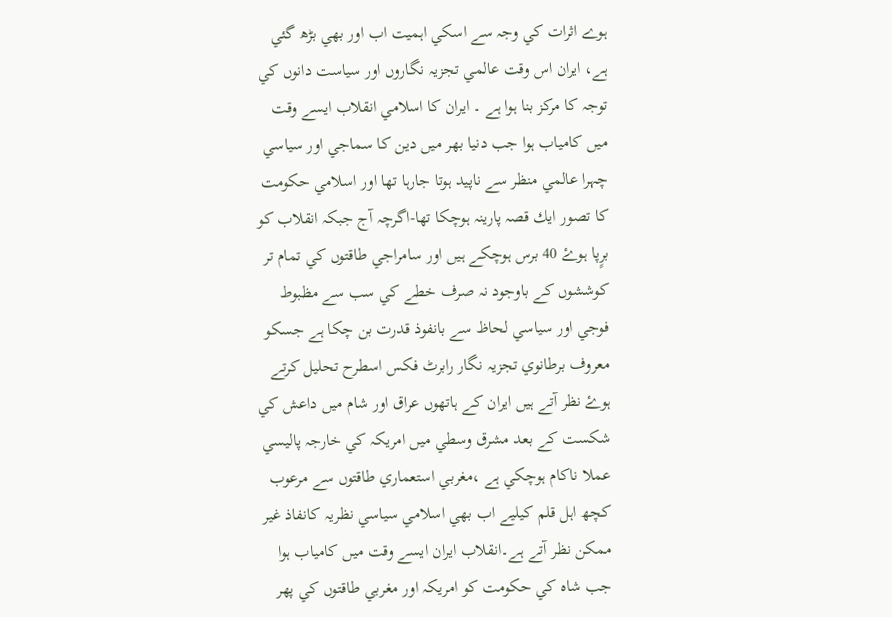ہوے اثرات كي وجہ سے اسكي اہميت اب اور بھي بڑھ گئي ہے، ايران اس وقت عالمي تجزيہ نگاروں اور سياست دانوں كي توجہ كا مركز بنا ہوا ہے ۔ ايران كا اسلامي انقلاب ايسے وقت ميں كامياب ہوا جب دنيا بھر ميں دين كا سماجي اور سياسي چہرا عالمي منظر سے ناپيد ہوتا جارہا تھا اور اسلامي حكومت كا تصور ايك قصہ پارينہ ہوچكا تھا-اگرچہ آج جبكہ انقلاب كو برٍپا ہوۓ 40 برس ہوچكے ہيں اور سامراجي طاقتوں كي تمام تر كوششوں كے باوجود نہ صرف خطے كي سب سے مظبوط فوجي اور سياسي لحاظ سے بانفوذ قدرت بن چكا ہے جسكو معروف برطانوي تجزيہ نگار رابرٹ فكس اسطرح تحليل كرتے ہوۓ نظر آتے ہيں ايران كے ہاتھوں عراق اور شام ميں داعش كي شكست كے بعد مشرق وسطي ميں امريكہ كي خارجہ پاليسي عملا ناكام ہوچكي ہے ،مغربي استعماري طاقتوں سے مرعوب كچھ اہل قلم كيليے اب بھي اسلامي سياسي نظريہ كانفاذ غير ممكن نظر آتے ہے۔انقلاب ايران ايسے وقت ميں كامياب ہوا جب شاہ كي حكومت كو امريكہ اور مغربي طاقتوں كي پھر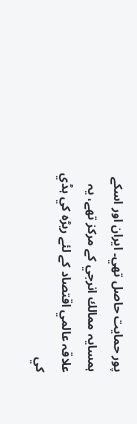پور حمايت حاصل تھي۔ ايران اور اسكے ہمسايہ ممالك انرجي كے مركز تھے، يہ علاقہ عالمي اقتصاد كے لئے ريڑہ كي ہڈي كي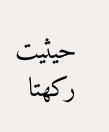حيثيت ركھتا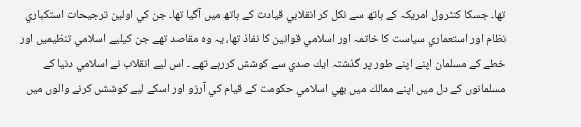تھا۔ جسكا كنٹرول امريكہ كے ہاتھ سے نكل كر انقلابي قيادت كے ہاتھ ميں آگيا تھا۔ جن كي اولين ترجيحات استكباري نظام اور استعماري سياست كا خاتمہ اور اسلامي قوانين كا نفاذ تھا، يہ وہ مقاصد تھے جن كيليے اسلامي تنظيميں اور خطے كے مسلمان اپنے اپنے طور پر گذشتہ ايك صدي سے كوشش كررہے تھے ۔ اس ليے انقلاب نے اسلامي دنيا كے مسلمانوں كے دل ميں اپنے ممالك ميں بھي اسلامي حكومت كے قيام كي آرزو اور اسكے ليے كوششں كرنے والوں ميں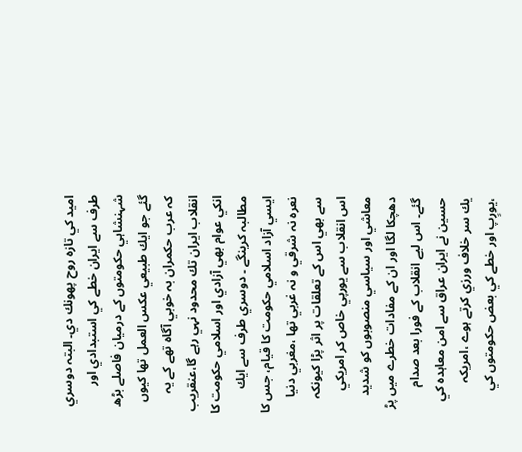اميد كي تازہ روح پھونك دي۔ البتہ دوسري طرف سے ايران خطے كي استبدادي اور شہنشاہي حكومتوں كے درميان فاصلے بڑھ گئے جو ايك طبيعي عكس العمل تھا كيوں كہ عرب حكمران بہ خوبي آگاہ تھے كے يہ انقلاب ايران تك محدود نہي رہے گا،عنقريب انكي عوام بھي آزادي اور اسلامي حكومت كا مطالبہ كرينگے ۔ دوسري طرف سے ايك ايسي آزاد اسلامي حكومت كا قيام، جس كا نعرہ نہ شرقي و نہ غربي تھا ،مغربي دنيا سے بھي اس كے تعلقات پر اثر پڑا كيونكہ اس انقلاب سے يورپي خاص كر امريكي معاشي اور سياسي منصوبوں كو شديد دھچكا لگا اور ان كے مفادات خطرے ميں پڑ گئے۔ اس ليے انقلاب كے فورا بعد صدام حسين نے ايران عراق سے امن معاہدہ كي يك سر خلاف ورزي كرتے ہوے ،امريكہ ،يورٍپ اور خطے كي بعض حكومتوں كي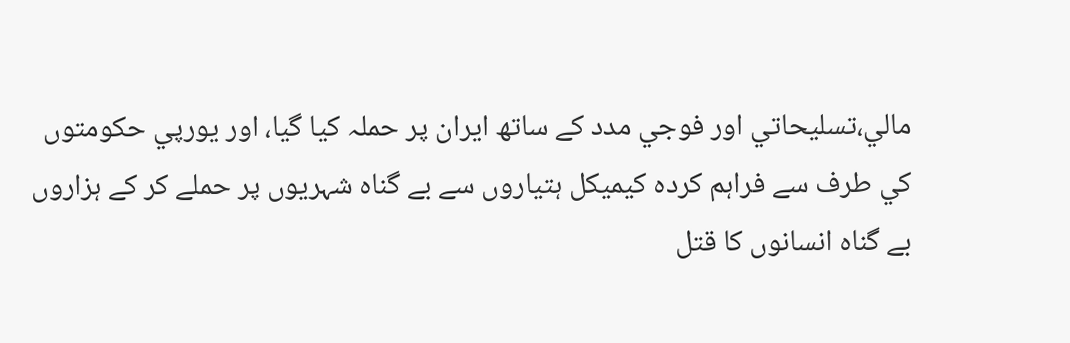مالي،تسليحاتي اور فوجي مدد كے ساتھ ايران پر حملہ كيا گيا، اور يورپي حكومتوں كي طرف سے فراہم كردہ كيميكل ہتياروں سے بے گناہ شہريوں پر حملے كر كے ہزاروں بے گناہ انسانوں كا قتل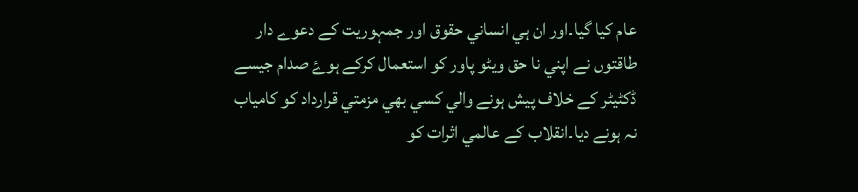عام كيا گيا۔اور ان ہي انساني حقوق اور جمہوريت كے دعوے دار طاقتوں نے اپني نا حق ويٹو پاور كو استعمال كركے ہوۓ صدام جيسے ڈكٹيٹر كے خلاف پيش ہونے والي كسي بھي مزمتي قرارداد كو كامياب نہ ہونے ديا۔انقلاب كے عالمي اثرات كو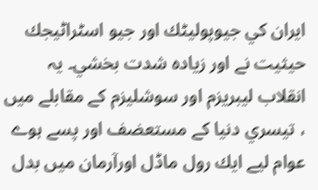ايران كي جيوپوليٹك اور جيو اسٹراٹيجك حيثيت نے اور زيادہ شدت بخشي۔ يہ انقلاب ليبريزم اور سوشليزم كے مقابلے ميں ، تيسري دنيا كے مستعضف اور پسے ہوے عوام ليے ايك رول ماڈل اورآرمان ميں بدل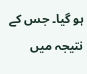ہو گيا۔ جس كے نتيجہ ميں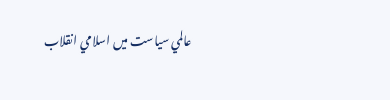عالمي سياست ميں اسلامي انقلاب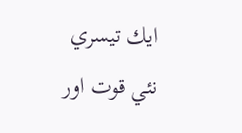ايك تيسري نئي قوت اور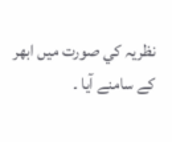نظريہ كي صورت ميں ابھر كے سامنے آيا ۔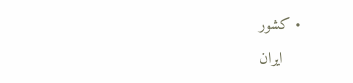• كشور
    ايران